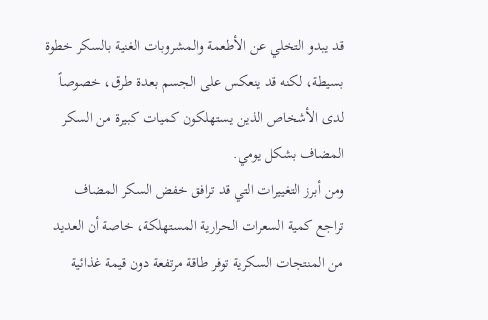قد يبدو التخلي عن الأطعمة والمشروبات الغنية بالسكر خطوة بسيطة، لكنه قد ينعكس على الجسم بعدة طرق، خصوصاً لدى الأشخاص الذين يستهلكون كميات كبيرة من السكر المضاف بشكل يومي.
ومن أبرز التغييرات التي قد ترافق خفض السكر المضاف تراجع كمية السعرات الحرارية المستهلكة، خاصة أن العديد من المنتجات السكرية توفر طاقة مرتفعة دون قيمة غذائية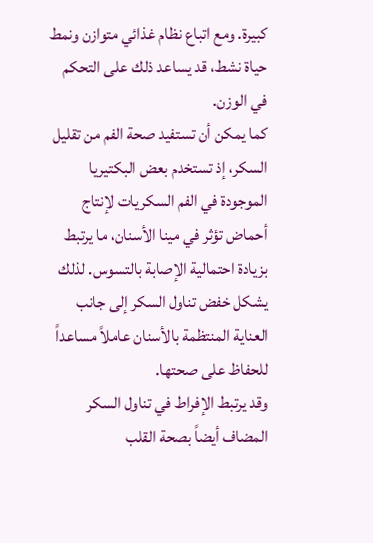كبيرة. ومع اتباع نظام غذائي متوازن ونمط حياة نشط، قد يساعد ذلك على التحكم في الوزن.
كما يمكن أن تستفيد صحة الفم من تقليل السكر، إذ تستخدم بعض البكتيريا الموجودة في الفم السكريات لإنتاج أحماض تؤثر في مينا الأسنان، ما يرتبط بزيادة احتمالية الإصابة بالتسوس. لذلك يشكل خفض تناول السكر إلى جانب العناية المنتظمة بالأسنان عاملاً مساعداً للحفاظ على صحتها.
وقد يرتبط الإفراط في تناول السكر المضاف أيضاً بصحة القلب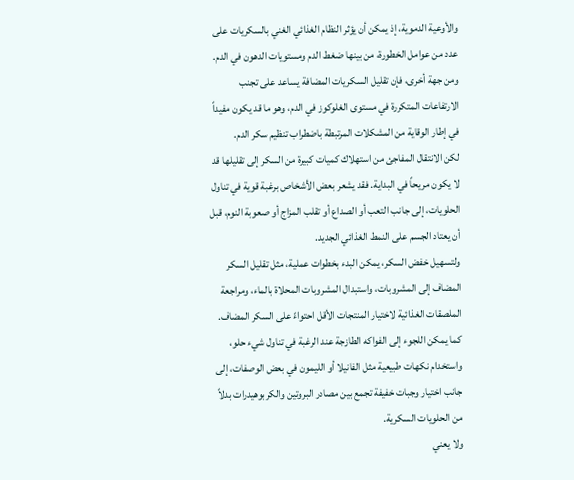والأوعية الدموية، إذ يمكن أن يؤثر النظام الغذائي الغني بالسكريات على عدد من عوامل الخطورة، من بينها ضغط الدم ومستويات الدهون في الدم.
ومن جهة أخرى، فإن تقليل السكريات المضافة يساعد على تجنب الارتفاعات المتكررة في مستوى الغلوكوز في الدم، وهو ما قد يكون مفيداً في إطار الوقاية من المشكلات المرتبطة باضطراب تنظيم سكر الدم.
لكن الانتقال المفاجئ من استهلاك كميات كبيرة من السكر إلى تقليلها قد لا يكون مريحاً في البداية. فقد يشعر بعض الأشخاص برغبة قوية في تناول الحلويات، إلى جانب التعب أو الصداع أو تقلب المزاج أو صعوبة النوم، قبل أن يعتاد الجسم على النمط الغذائي الجديد.
ولتسهيل خفض السكر، يمكن البدء بخطوات عملية، مثل تقليل السكر المضاف إلى المشروبات، واستبدال المشروبات المحلاة بالماء، ومراجعة الملصقات الغذائية لاختيار المنتجات الأقل احتواءً على السكر المضاف.
كما يمكن اللجوء إلى الفواكه الطازجة عند الرغبة في تناول شيء حلو، واستخدام نكهات طبيعية مثل الفانيلا أو الليمون في بعض الوصفات، إلى جانب اختيار وجبات خفيفة تجمع بين مصادر البروتين والكربوهيدرات بدلاً من الحلويات السكرية.
ولا يعني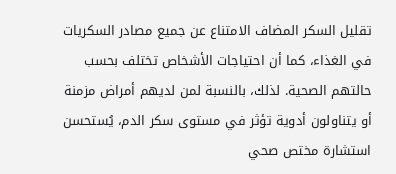تقليل السكر المضاف الامتناع عن جميع مصادر السكريات في الغذاء، كما أن احتياجات الأشخاص تختلف بحسب حالتهم الصحية. لذلك، بالنسبة لمن لديهم أمراض مزمنة أو يتناولون أدوية تؤثر في مستوى سكر الدم، يُستحسن استشارة مختص صحي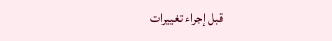قبل إجراء تغييرات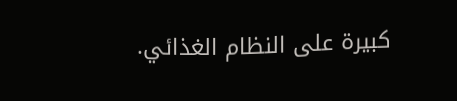كبيرة على النظام الغذائي.